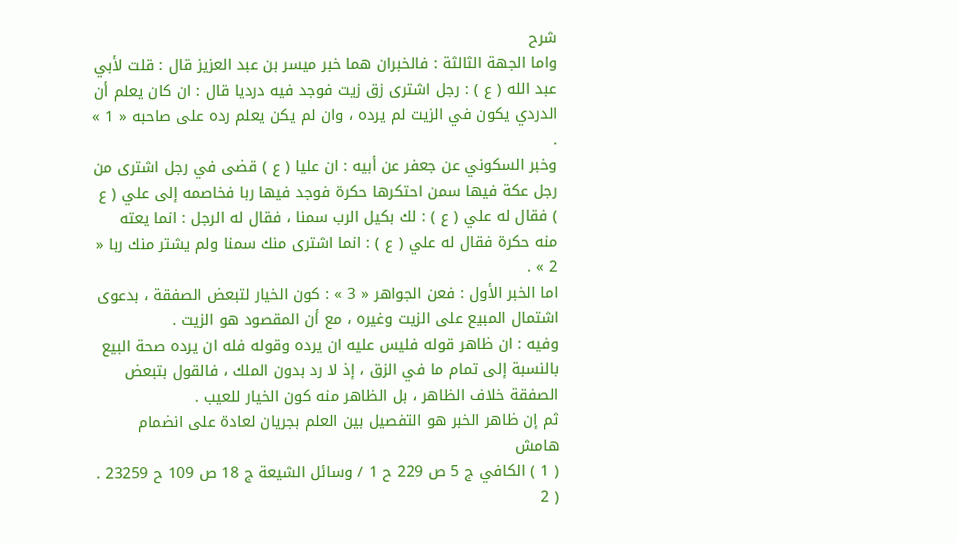شرح
واما الجهة الثالثة : فالخبران هما خبر ميسر بن عبد العزيز قال : قلت لأبي عبد الله ( ع ) : رجل اشترى زق زيت فوجد فيه درديا قال : ان كان يعلم أن الدردي يكون في الزيت لم يرده ، وان لم يكن يعلم رده على صاحبه « 1 » .
وخبر السكوني عن جعفر عن أبيه : ان عليا ( ع ) قضى في رجل اشترى من رجل عكة فيها سمن احتكرها حكرة فوجد فيها ربا فخاصمه إلى علي ( ع ) فقال له علي ( ع ) : لك بكيل الرب سمنا ، فقال له الرجل : انما يعته منه حكرة فقال له علي ( ع ) : انما اشترى منك سمنا ولم يشتر منك ربا « 2 » .
اما الخبر الأول : فعن الجواهر « 3 » : كون الخيار لتبعض الصفقة ، بدعوى اشتمال المبيع على الزيت وغيره ، مع أن المقصود هو الزيت .
وفيه : ان ظاهر قوله فليس عليه ان يرده وقوله فله ان يرده صحة البيع بالنسبة إلى تمام ما في الزق ، إذ لا رد بدون الملك ، فالقول بتبعض الصفقة خلاف الظاهر ، بل الظاهر منه كون الخيار للعيب .
ثم إن ظاهر الخبر هو التفصيل بين العلم بجريان لعادة على انضمام
هامش
( 1 ) الكافي ج 5 ص 229 ح 1 / وسائل الشيعة ج 18 ص 109 ح 23259 .
( 2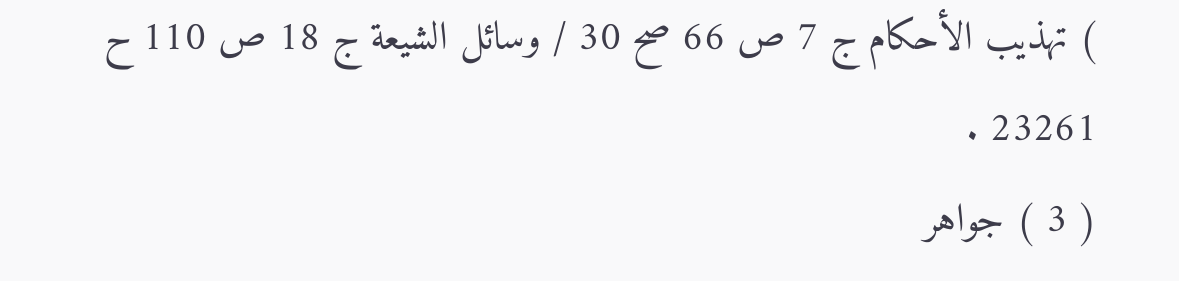) تهذيب الأحكام ج 7 ص 66 صح 30 / وسائل الشيعة ج 18 ص 110 ح 23261 .
( 3 ) جواهر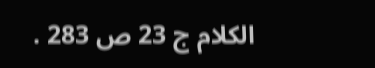الكلام ج 23 ص 283 .